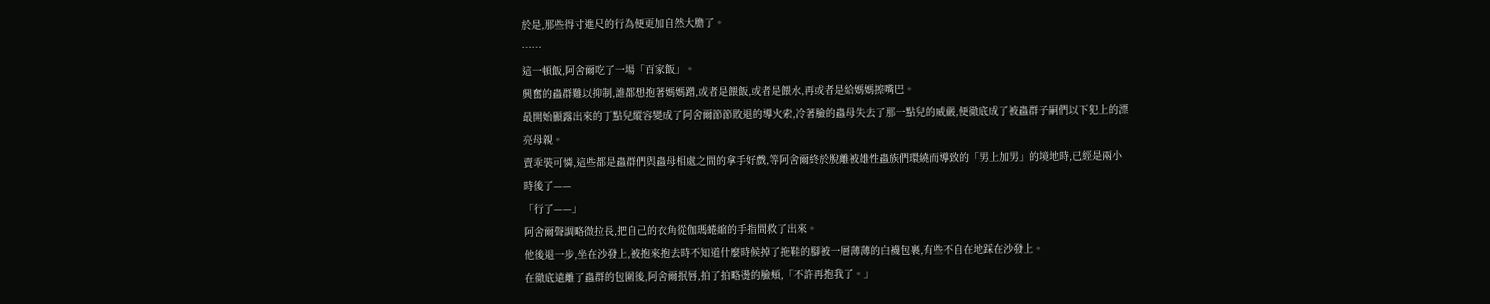於是,那些得寸進尺的行為便更加自然大膽了。
……
這一頓飯,阿舍爾吃了一場「百家飯」。
興奮的蟲群難以抑制,誰都想抱著媽媽蹭,或者是餵飯,或者是餵水,再或者是給媽媽擦嘴巴。
最開始顯露出來的丁點兒縱容變成了阿舍爾節節敗退的導火索,冷著臉的蟲母失去了那一點兒的威嚴,便徹底成了被蟲群子嗣們以下犯上的漂亮母親。
賣乖裝可憐,這些都是蟲群們與蟲母相處之間的拿手好戲,等阿舍爾終於脫離被雄性蟲族們環繞而導致的「男上加男」的境地時,已經是兩小時後了——
「行了——」
阿舍爾聲調略微拉長,把自己的衣角從伽瑪蜷縮的手指間救了出來。
他後退一步,坐在沙發上,被抱來抱去時不知道什麼時候掉了拖鞋的腳被一層薄薄的白襪包裹,有些不自在地踩在沙發上。
在徹底遠離了蟲群的包圍後,阿舍爾抿唇,拍了拍略燙的臉頰,「不許再抱我了。」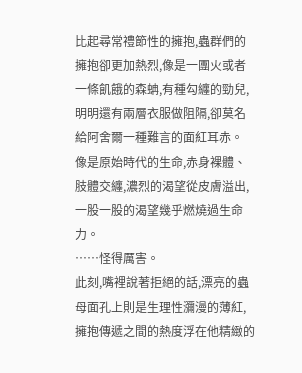比起尋常禮節性的擁抱,蟲群們的擁抱卻更加熱烈,像是一團火或者一條飢餓的森蚺,有種勾纏的勁兒,明明還有兩層衣服做阻隔,卻莫名給阿舍爾一種難言的面紅耳赤。
像是原始時代的生命,赤身裸體、肢體交纏,濃烈的渴望從皮膚溢出,一股一股的渴望幾乎燃燒過生命力。
……怪得厲害。
此刻,嘴裡說著拒絕的話,漂亮的蟲母面孔上則是生理性瀰漫的薄紅,擁抱傳遞之間的熱度浮在他精緻的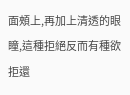面頰上,再加上清透的眼瞳,這種拒絕反而有種欲拒還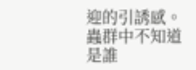迎的引誘感。
蟲群中不知道是誰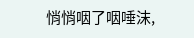悄悄咽了咽唾沫,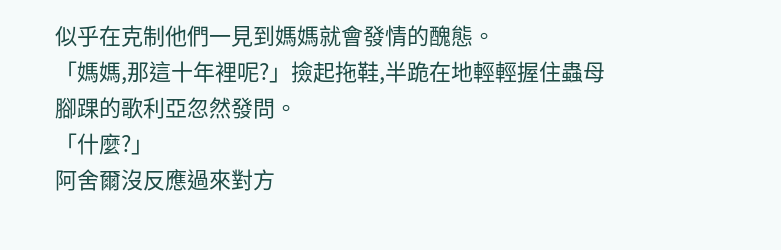似乎在克制他們一見到媽媽就會發情的醜態。
「媽媽,那這十年裡呢?」撿起拖鞋,半跪在地輕輕握住蟲母腳踝的歌利亞忽然發問。
「什麼?」
阿舍爾沒反應過來對方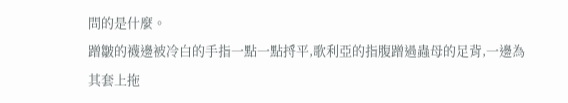問的是什麼。
蹭皺的襪邊被冷白的手指一點一點捋平,歌利亞的指腹蹭過蟲母的足背,一邊為其套上拖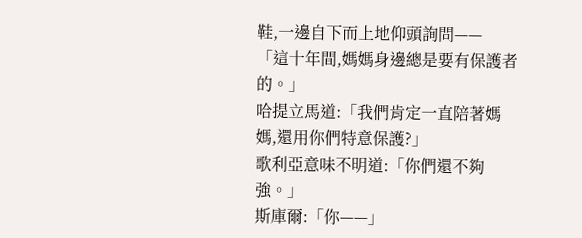鞋,一邊自下而上地仰頭詢問——
「這十年間,媽媽身邊總是要有保護者的。」
哈提立馬道:「我們肯定一直陪著媽媽,還用你們特意保護?」
歌利亞意味不明道:「你們還不夠強。」
斯庫爾:「你——」